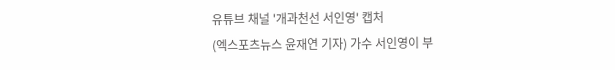유튜브 채널 '개과천선 서인영' 캡처
(엑스포츠뉴스 윤재연 기자) 가수 서인영이 부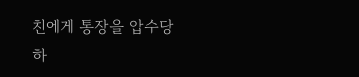친에게 통장을 압수당하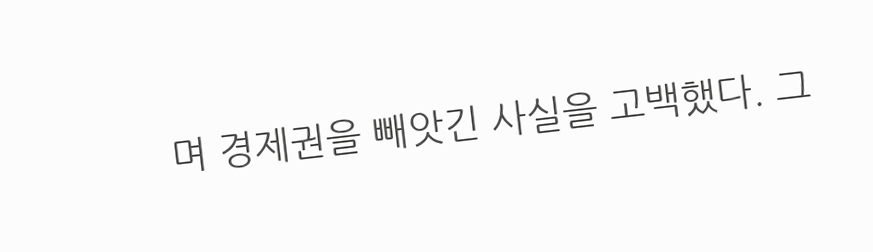며 경제권을 빼앗긴 사실을 고백했다. 그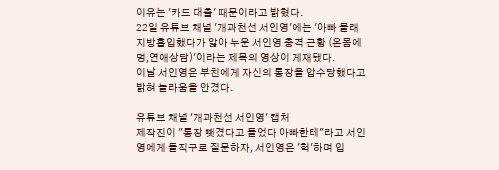이유는 '카드 대출' 때문이라고 밝혔다.
22일 유튜브 채널 '개과천선 서인영'에는 '아빠 몰래 지방흡입했다가 앓아 누운 서인영 충격 근황 (온몸에 멍,연애상담)'이라는 제목의 영상이 게재됐다.
이날 서인영은 부친에게 자신의 통장을 압수당했다고 밝혀 놀라움을 안겼다.

유튜브 채널 '개과천선 서인영' 캡처
제작진이 "통장 뺏겼다고 들었다 아빠한테"라고 서인영에게 돌직구로 질문하자, 서인영은 '헉'하며 입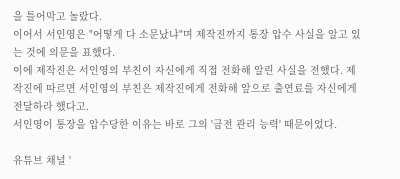을 틀어막고 놀랐다.
이어서 서인영은 "어떻게 다 소문났냐"며 제작진까지 통장 압수 사실을 알고 있는 것에 의문을 표했다.
이에 제작진은 서인영의 부친이 자신에게 직접 전화해 알린 사실을 전했다. 제작진에 따르면 서인영의 부친은 제작진에게 전화해 앞으로 출연료를 자신에게 전달하라 했다고.
서인영이 통장을 압수당한 이유는 바로 그의 '금전 관리 능력' 때문이었다.

유튜브 채널 '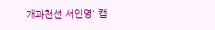개과천선 서인영' 캡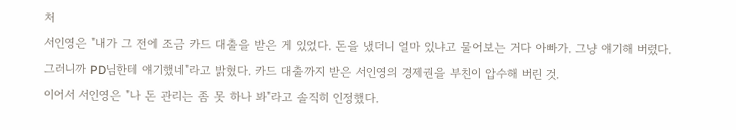처
서인영은 "내가 그 전에 조금 카드 대출을 받은 게 있었다. 돈을 냈더니 얼마 있냐고 물어보는 거다 아빠가. 그냥 얘기해 버렸다. 그러니까 PD님한테 얘기했네"라고 밝혔다. 카드 대출까지 받은 서인영의 경제권을 부친이 압수해 버린 것.
이어서 서인영은 "나 돈 관리는 좀 못 하나 봐"라고 솔직히 인정했다.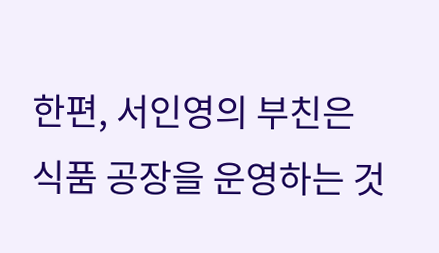한편, 서인영의 부친은 식품 공장을 운영하는 것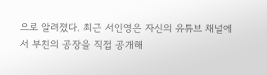으로 알려졌다. 최근 서인영은 자신의 유튜브 채널에서 부친의 공장을 직접 공개해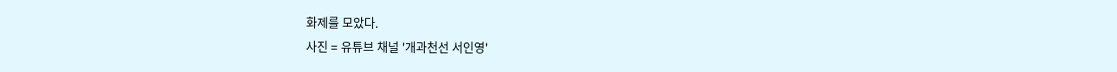화제를 모았다.
사진 = 유튜브 채널 '개과천선 서인영'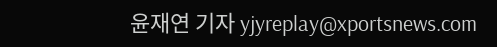윤재연 기자 yjyreplay@xportsnews.com